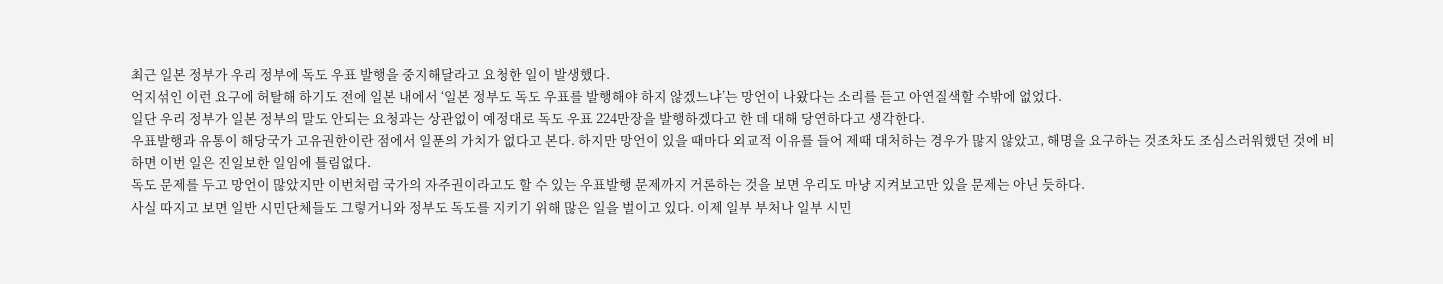최근 일본 정부가 우리 정부에 독도 우표 발행을 중지해달라고 요청한 일이 발생했다.
억지섞인 이런 요구에 허탈해 하기도 전에 일본 내에서 ‘일본 정부도 독도 우표를 발행해야 하지 않겠느냐’는 망언이 나왔다는 소리를 듣고 아연질색할 수밖에 없었다.
일단 우리 정부가 일본 정부의 말도 안되는 요청과는 상관없이 예정대로 독도 우표 224만장을 발행하겠다고 한 데 대해 당연하다고 생각한다.
우표발행과 유통이 해당국가 고유권한이란 점에서 일푼의 가치가 없다고 본다. 하지만 망언이 있을 때마다 외교적 이유를 들어 제때 대처하는 경우가 많지 않았고, 해명을 요구하는 것조차도 조심스러워했던 것에 비하면 이번 일은 진일보한 일임에 틀림없다.
독도 문제를 두고 망언이 많았지만 이번처럼 국가의 자주권이라고도 할 수 있는 우표발행 문제까지 거론하는 것을 보면 우리도 마냥 지켜보고만 있을 문제는 아닌 듯하다.
사실 따지고 보면 일반 시민단체들도 그렇거니와 정부도 독도를 지키기 위해 많은 일을 벌이고 있다. 이제 일부 부처나 일부 시민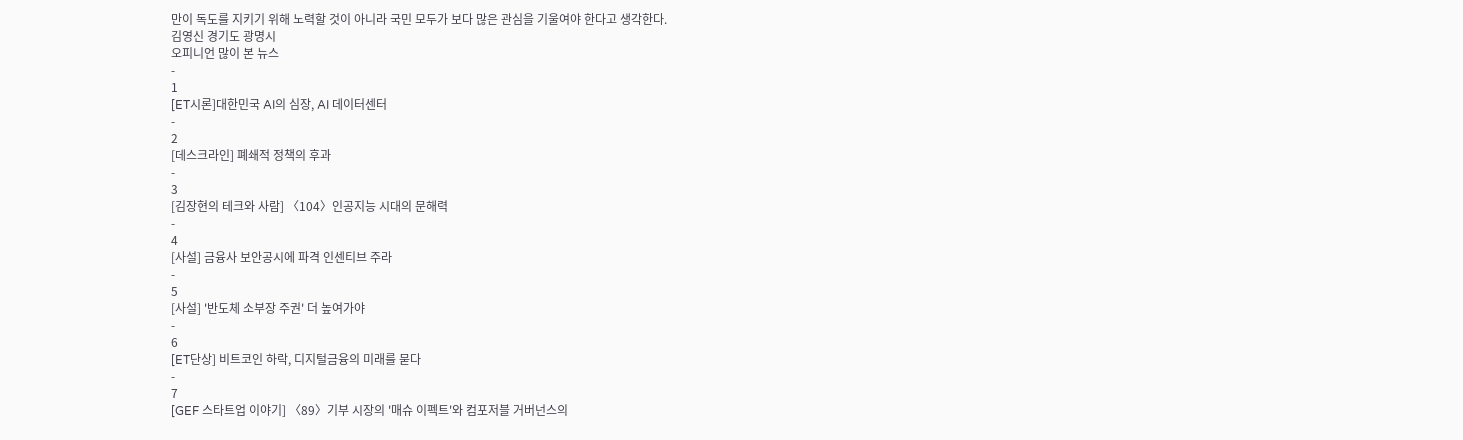만이 독도를 지키기 위해 노력할 것이 아니라 국민 모두가 보다 많은 관심을 기울여야 한다고 생각한다.
김영신 경기도 광명시
오피니언 많이 본 뉴스
-
1
[ET시론]대한민국 AI의 심장, AI 데이터센터
-
2
[데스크라인] 폐쇄적 정책의 후과
-
3
[김장현의 테크와 사람] 〈104〉인공지능 시대의 문해력
-
4
[사설] 금융사 보안공시에 파격 인센티브 주라
-
5
[사설] '반도체 소부장 주권' 더 높여가야
-
6
[ET단상] 비트코인 하락, 디지털금융의 미래를 묻다
-
7
[GEF 스타트업 이야기] 〈89〉기부 시장의 '매슈 이펙트'와 컴포저블 거버넌스의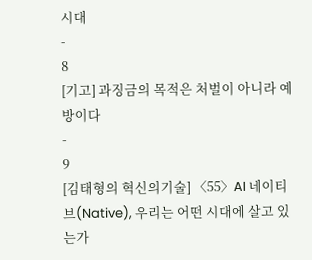시대
-
8
[기고] 과징금의 목적은 처벌이 아니라 예방이다
-
9
[김태형의 혁신의기술] 〈55〉AI 네이티브(Native), 우리는 어떤 시대에 살고 있는가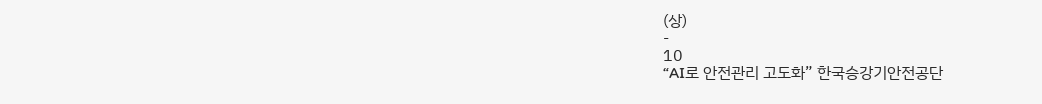(상)
-
10
“AI로 안전관리 고도화” 한국승강기안전공단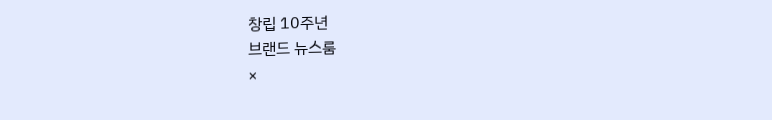창립 10주년
브랜드 뉴스룸
×